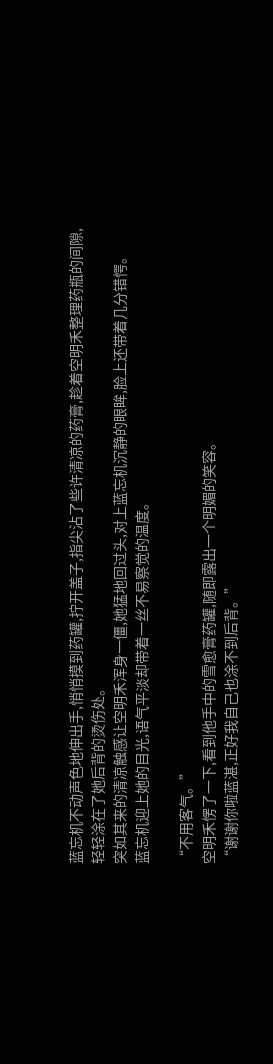蓝忘机不动声色地伸出手,悄悄摸到药罐,拧开盖子,指尖沾了些许清凉的药膏,趁着空明禾整理药瓶的间隙,轻轻涂在了她后背的烫伤处。
突如其来的清凉触感让空明禾浑身一僵,她猛地回过头,对上蓝忘机沉静的眼眸,脸上还带着几分错愕。
蓝忘机迎上她的目光,语气平淡却带着一丝不易察觉的温度。

“不用客气。”
空明禾愣了一下,看到他手中的雪愈膏药罐,随即露出一个明媚的笑容。
“谢谢你啦蓝湛,正好我自己也涂不到后背。”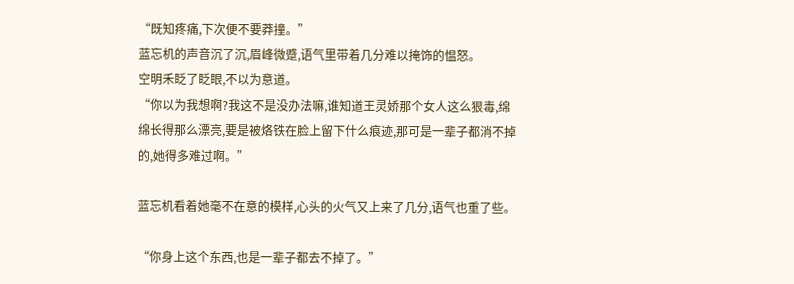“既知疼痛,下次便不要莽撞。”
蓝忘机的声音沉了沉,眉峰微蹙,语气里带着几分难以掩饰的愠怒。
空明禾眨了眨眼,不以为意道。
“你以为我想啊?我这不是没办法嘛,谁知道王灵娇那个女人这么狠毒,绵绵长得那么漂亮,要是被烙铁在脸上留下什么痕迹,那可是一辈子都消不掉的,她得多难过啊。”

蓝忘机看着她毫不在意的模样,心头的火气又上来了几分,语气也重了些。

“你身上这个东西,也是一辈子都去不掉了。”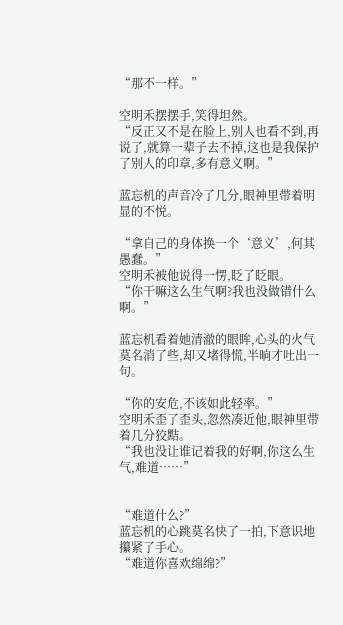“那不一样。”

空明禾摆摆手,笑得坦然。
“反正又不是在脸上,别人也看不到,再说了,就算一辈子去不掉,这也是我保护了别人的印章,多有意义啊。”

蓝忘机的声音冷了几分,眼神里带着明显的不悦。

“拿自己的身体换一个‘意义’,何其愚蠢。”
空明禾被他说得一愣,眨了眨眼。
“你干嘛这么生气啊?我也没做错什么啊。”

蓝忘机看着她清澈的眼眸,心头的火气莫名消了些,却又堵得慌,半晌才吐出一句。

“你的安危,不该如此轻率。”
空明禾歪了歪头,忽然凑近他,眼神里带着几分狡黠。
“我也没让谁记着我的好啊,你这么生气,难道……”


“难道什么?”
蓝忘机的心跳莫名快了一拍,下意识地攥紧了手心。
“难道你喜欢绵绵?”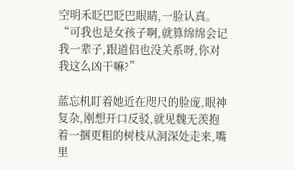空明禾眨巴眨巴眼睛,一脸认真。
“可我也是女孩子啊,就算绵绵会记我一辈子,跟道侣也没关系呀,你对我这么凶干嘛?”

蓝忘机盯着她近在咫尺的脸庞,眼神复杂,刚想开口反驳,就见魏无羡抱着一捆更粗的树枝从洞深处走来,嘴里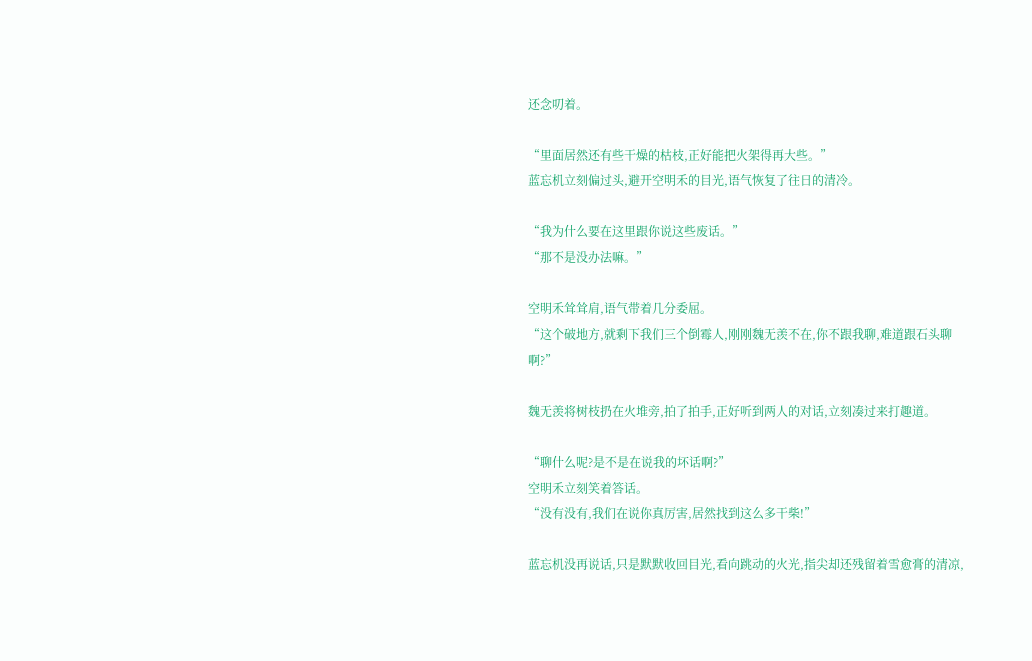还念叨着。

“里面居然还有些干燥的枯枝,正好能把火架得再大些。”
蓝忘机立刻偏过头,避开空明禾的目光,语气恢复了往日的清冷。

“我为什么要在这里跟你说这些废话。”
“那不是没办法嘛。”

空明禾耸耸肩,语气带着几分委屈。
“这个破地方,就剩下我们三个倒霉人,刚刚魏无羡不在,你不跟我聊,难道跟石头聊啊?”

魏无羡将树枝扔在火堆旁,拍了拍手,正好听到两人的对话,立刻凑过来打趣道。

“聊什么呢?是不是在说我的坏话啊?”
空明禾立刻笑着答话。
“没有没有,我们在说你真厉害,居然找到这么多干柴!”

蓝忘机没再说话,只是默默收回目光,看向跳动的火光,指尖却还残留着雪愈膏的清凉,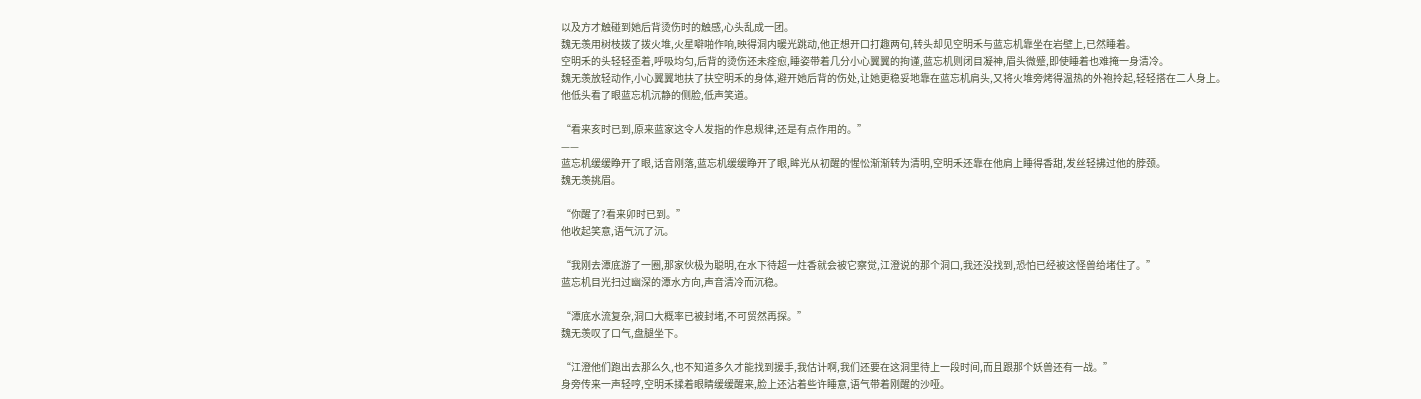以及方才触碰到她后背烫伤时的触感,心头乱成一团。
魏无羡用树枝拨了拨火堆,火星噼啪作响,映得洞内暖光跳动,他正想开口打趣两句,转头却见空明禾与蓝忘机靠坐在岩壁上,已然睡着。
空明禾的头轻轻歪着,呼吸均匀,后背的烫伤还未痊愈,睡姿带着几分小心翼翼的拘谨,蓝忘机则闭目凝神,眉头微蹙,即使睡着也难掩一身清冷。
魏无羡放轻动作,小心翼翼地扶了扶空明禾的身体,避开她后背的伤处,让她更稳妥地靠在蓝忘机肩头,又将火堆旁烤得温热的外袍拎起,轻轻搭在二人身上。
他低头看了眼蓝忘机沉静的侧脸,低声笑道。

“看来亥时已到,原来蓝家这令人发指的作息规律,还是有点作用的。”
——
蓝忘机缓缓睁开了眼,话音刚落,蓝忘机缓缓睁开了眼,眸光从初醒的惺忪渐渐转为清明,空明禾还靠在他肩上睡得香甜,发丝轻拂过他的脖颈。
魏无羡挑眉。

“你醒了?看来卯时已到。”
他收起笑意,语气沉了沉。

“我刚去潭底游了一圈,那家伙极为聪明,在水下待超一炷香就会被它察觉,江澄说的那个洞口,我还没找到,恐怕已经被这怪兽给堵住了。”
蓝忘机目光扫过幽深的潭水方向,声音清冷而沉稳。

“潭底水流复杂,洞口大概率已被封堵,不可贸然再探。”
魏无羡叹了口气,盘腿坐下。

“江澄他们跑出去那么久,也不知道多久才能找到援手,我估计啊,我们还要在这洞里待上一段时间,而且跟那个妖兽还有一战。”
身旁传来一声轻哼,空明禾揉着眼睛缓缓醒来,脸上还沾着些许睡意,语气带着刚醒的沙哑。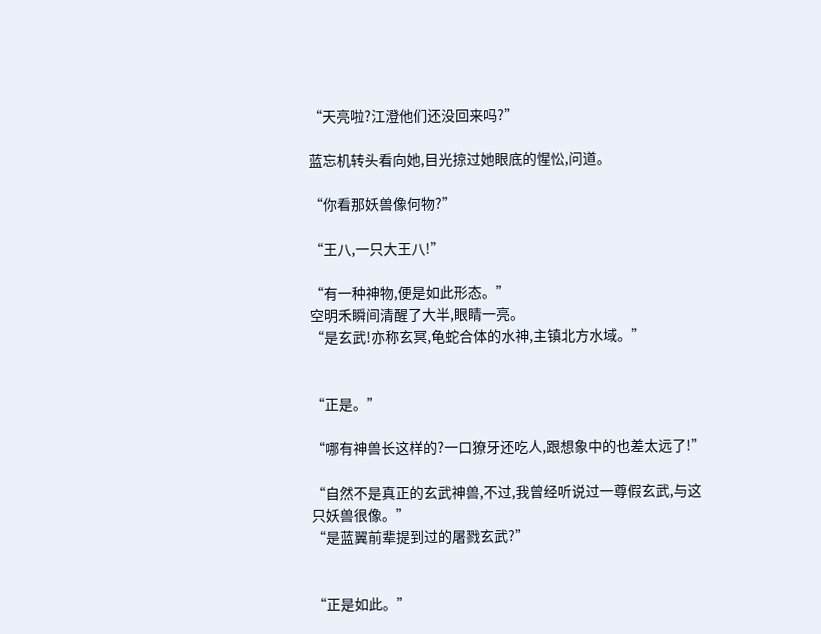“天亮啦?江澄他们还没回来吗?”

蓝忘机转头看向她,目光掠过她眼底的惺忪,问道。

“你看那妖兽像何物?”

“王八,一只大王八!”

“有一种神物,便是如此形态。”
空明禾瞬间清醒了大半,眼睛一亮。
“是玄武!亦称玄冥,龟蛇合体的水神,主镇北方水域。”


“正是。”

“哪有神兽长这样的?一口獠牙还吃人,跟想象中的也差太远了!”

“自然不是真正的玄武神兽,不过,我曾经听说过一尊假玄武,与这只妖兽很像。”
“是蓝翼前辈提到过的屠戮玄武?”


“正是如此。”